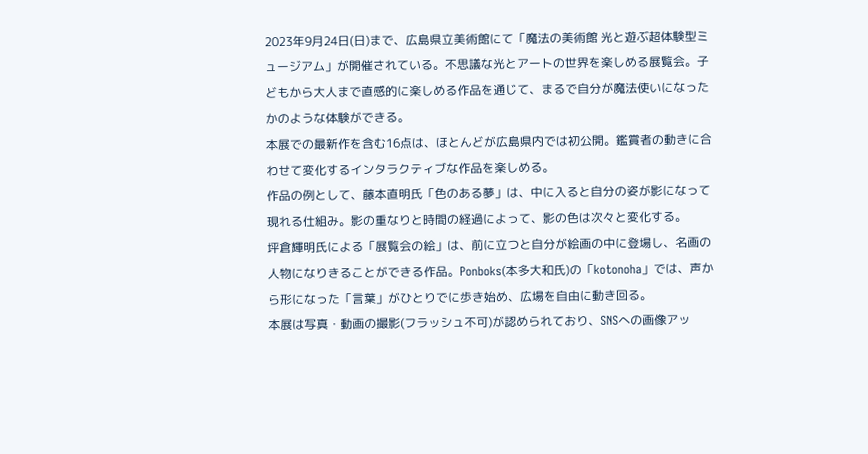2023年9月24日(日)まで、広島県立美術館にて「魔法の美術館 光と遊ぶ超体験型ミュージアム」が開催されている。不思議な光とアートの世界を楽しめる展覧会。子どもから大人まで直感的に楽しめる作品を通じて、まるで自分が魔法使いになったかのような体験ができる。
本展での最新作を含む16点は、ほとんどが広島県内では初公開。鑑賞者の動きに合わせて変化するインタラクティブな作品を楽しめる。
作品の例として、藤本直明氏「色のある夢」は、中に入ると自分の姿が影になって現れる仕組み。影の重なりと時間の経過によって、影の色は次々と変化する。
坪倉輝明氏による「展覧会の絵」は、前に立つと自分が絵画の中に登場し、名画の人物になりきることができる作品。Ponboks(本多大和氏)の「kotonoha」では、声から形になった「言葉」がひとりでに歩き始め、広場を自由に動き回る。
本展は写真・動画の撮影(フラッシュ不可)が認められており、SNSへの画像アッ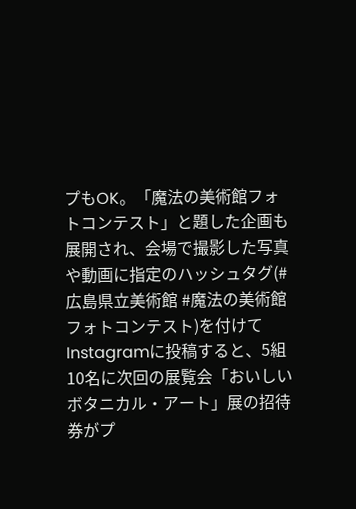プもOK。「魔法の美術館フォトコンテスト」と題した企画も展開され、会場で撮影した写真や動画に指定のハッシュタグ(#広島県立美術館 #魔法の美術館フォトコンテスト)を付けてInstagramに投稿すると、5組10名に次回の展覧会「おいしいボタニカル・アート」展の招待券がプ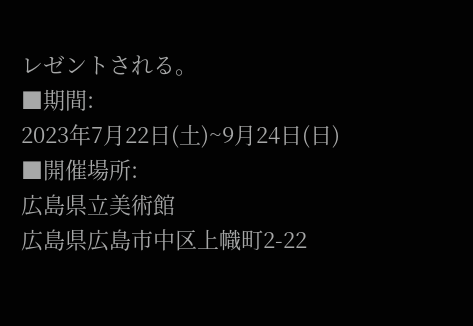レゼントされる。
■期間:
2023年7月22日(土)~9月24日(日)
■開催場所:
広島県立美術館
広島県広島市中区上幟町2-22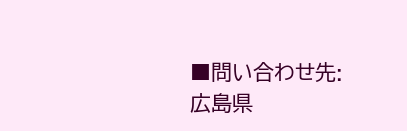■問い合わせ先:
広島県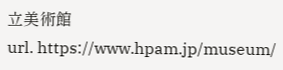立美術館
url. https://www.hpam.jp/museum/